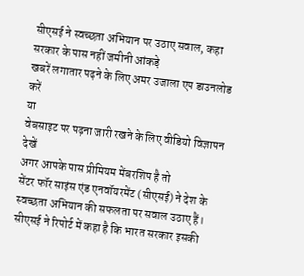सीएसई ने स्वच्छता अभियान पर उठाए सवाल, कहा सरकार के पास नहीं जमीनी आंकड़े
खबरें लगातार पढ़ने के लिए अमर उजाला एप डाउनलोड करें
या
वेबसाइट पर पढ़ना जारी रखने के लिए वीडियो विज्ञापन देखें
अगर आपके पास प्रीमियम मेंबरशिप है तो
सेंटर फॉर साइंस एंड एनवॉयरमेंट (सीएसई) ने देश के स्वच्छता अभियान की सफलता पर सवाल उठाए हैं। सीएसई ने रिपोर्ट में कहा है कि भारत सरकार इसकी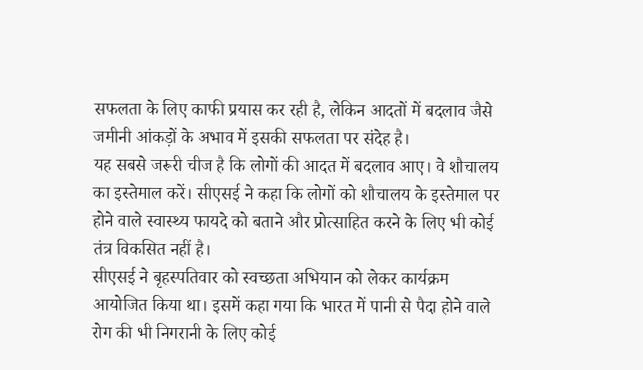सफलता के लिए काफी प्रयास कर रही है, लेकिन आदतों में बदलाव जैसे जमीनी आंकड़ों के अभाव में इसकी सफलता पर संदेह है।
यह सबसे जरूरी चीज है कि लोगों की आदत में बदलाव आए। वे शौचालय का इस्तेमाल करें। सीएसई ने कहा कि लोगों को शौचालय के इस्तेमाल पर होने वाले स्वास्थ्य फायदे को बताने और प्रोत्साहित करने के लिए भी कोई तंत्र विकसित नहीं है।
सीएसई ने बृहस्पतिवार को स्वच्छता अभियान को लेकर कार्यक्रम आयोजित किया था। इसमें कहा गया कि भारत में पानी से पैदा होने वाले रोग की भी निगरानी के लिए कोई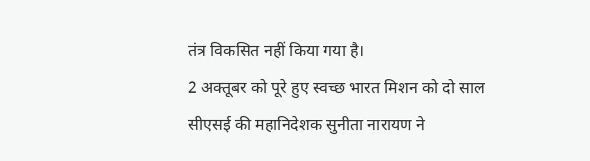तंत्र विकसित नहीं किया गया है।
2 अक्तूबर को पूरे हुए स्वच्छ भारत मिशन को दो साल
सीएसई की महानिदेशक सुनीता नारायण ने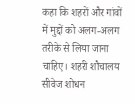कहा कि शहरों और गांवों में मुद्दों को अलग-अलग तरीके से लिया जाना चाहिए। शहरी शौचालय सीवेज शोधन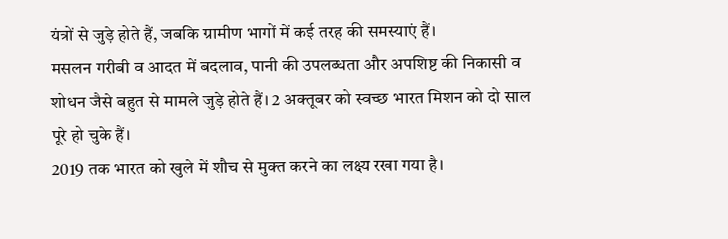यंत्रों से जुड़े होते हैं, जबकि ग्रामीण भागों में कई तरह की समस्याएं हैं।
मसलन गरीबी व आदत में बदलाव, पानी की उपलब्धता और अपशिष्ट की निकासी व शोधन जैसे बहुत से मामले जुड़े होते हैं। 2 अक्तूबर को स्वच्छ भारत मिशन को दो साल पूरे हो चुके हैं।
2019 तक भारत को खुले में शौच से मुक्त करने का लक्ष्य रखा गया है।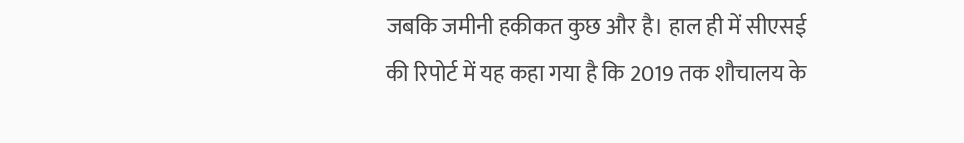जबकि जमीनी हकीकत कुछ और है। हाल ही में सीएसई की रिपोर्ट में यह कहा गया है कि 2019 तक शौचालय के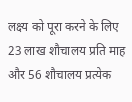लक्ष्य को पूरा करने के लिए 23 लाख शौचालय प्रति माह और 56 शौचालय प्रत्येक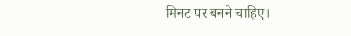मिनट पर बनने चाहिए।